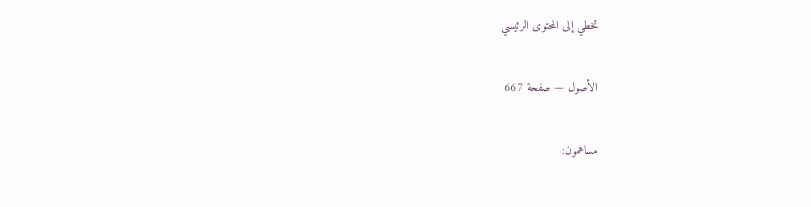تخطي إلى المحتوى الرئيسي

الأصول — صفحة 667

مساهمون: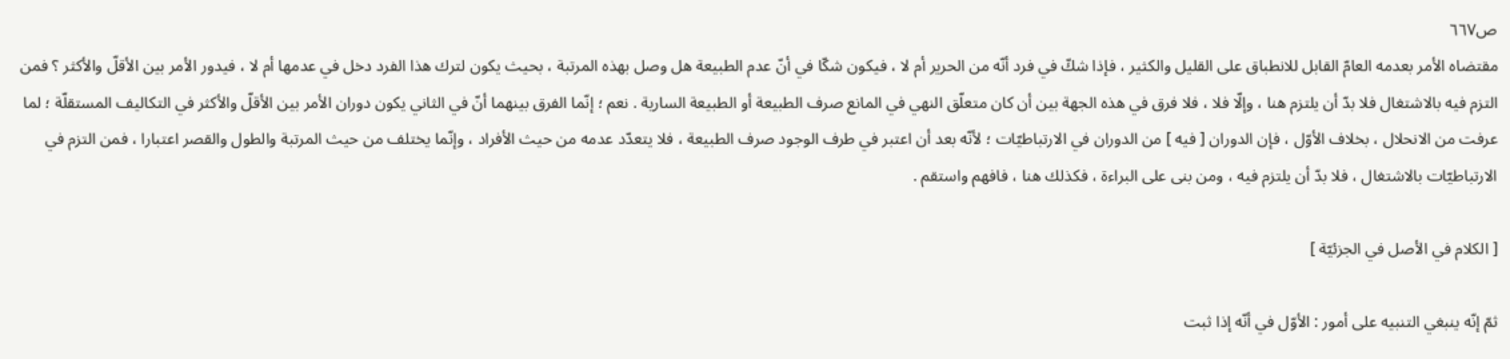ص٦٦٧
مقتضاه الأمر بعدمه العامّ القابل للانطباق على القليل والكثير ، فإذا شكّ في فرد أنّه من الحرير أم لا ، فيكون شكّا في أنّ عدم الطبيعة هل وصل بهذه المرتبة ، بحيث يكون لترك هذا الفرد دخل في عدمها أم لا ، فيدور الأمر بين الأقلّ والأكثر ؟ فمن التزم فيه بالاشتغال فلا بدّ أن يلتزم هنا ، وإلّا فلا ، فلا فرق في هذه الجهة بين أن كان متعلّق النهي في المانع صرف الطبيعة أو الطبيعة السارية . نعم ؛ إنّما الفرق بينهما أنّ في الثاني يكون دوران الأمر بين الأقلّ والأكثر في التكاليف المستقلّة ؛ لما عرفت من الانحلال ، بخلاف الأوّل ، فإن الدوران [ فيه ] من الدوران في الارتباطيّات ؛ لأنّه بعد أن اعتبر في طرف الوجود صرف الطبيعة ، فلا يتعدّد عدمه من حيث الأفراد ، وإنّما يختلف من حيث المرتبة والطول والقصر اعتبارا ، فمن التزم في الارتباطيّات بالاشتغال ، فلا بدّ أن يلتزم فيه ، ومن بنى على البراءة ، فكذلك هنا ، فافهم واستقم .

[ الكلام في الأصل في الجزئيّة ]

ثمّ إنّه ينبغي التنبيه على أمور : الأوّل في أنّه إذا ثبت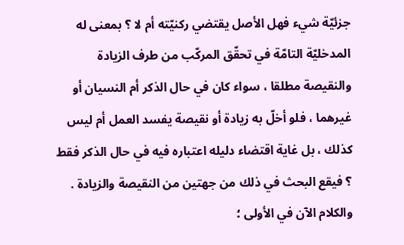جزئيّة شيء فهل الأصل يقتضي ركنيّته أم لا ؟ بمعنى له المدخليّة التامّة في تحقّق المركّب من طرف الزيادة والنقيصة مطلقا ، سواء كان في حال الذكر أم النسيان أو غيرهما ، فلو أخلّ به زيادة أو نقيصة يفسد العمل أم ليس كذلك ، بل غاية اقتضاء دليله اعتباره فيه في حال الذكر فقط ؟ فيقع البحث في ذلك من جهتين من النقيصة والزيادة . والكلام الآن في الأولى ؛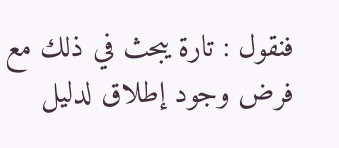فنقول : تارة يبحث في ذلك مع فرض وجود إطلاق لدليل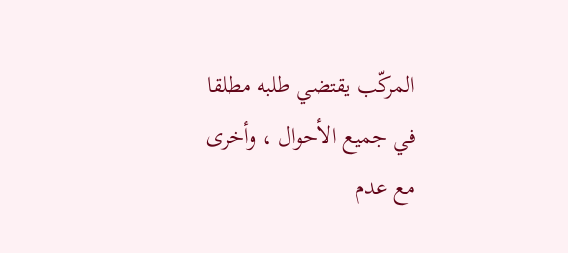المركّب يقتضي طلبه مطلقا في جميع الأحوال ، وأخرى مع عدم